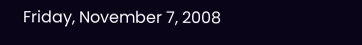Friday, November 7, 2008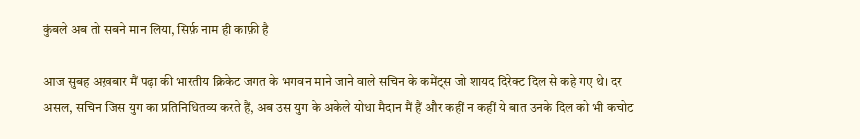कुंबले अब तो सबने मान लिया, सिर्फ़ नाम ही काफ़ी है

आज सुबह अख़बार मैं पढ़ा की भारतीय क्रिकेट जगत के भगवन माने जाने वाले सचिन के कमेंट्स जो शायद दिरेक्ट दिल से कहे गए थे। दर असल, सचिन जिस युग का प्रतिनिधितव्य करते हैं, अब उस युग के अकेले योधा मैदान मैं हैं और कहीं न कहीं ये बात उनके दिल को भी कचोट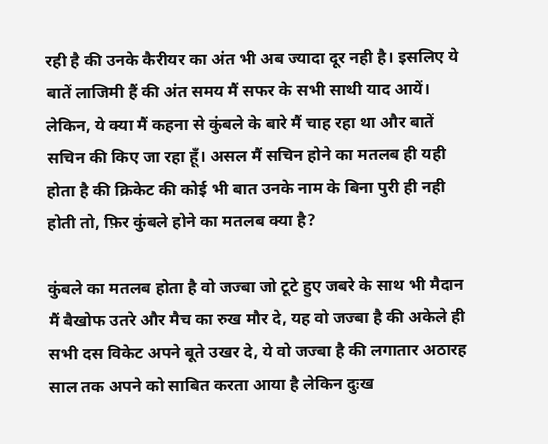रही है की उनके कैरीयर का अंत भी अब ज्यादा दूर नही है। इसलिए ये बातें लाजिमी हैं की अंत समय मैं सफर के सभी साथी याद आयें। लेकिन, ये क्या मैं कहना से कुंबले के बारे मैं चाह रहा था और बातें सचिन की किए जा रहा हूँ। असल मैं सचिन होने का मतलब ही यही होता है की क्रिकेट की कोई भी बात उनके नाम के बिना पुरी ही नही होती तो, फ़िर कुंबले होने का मतलब क्या है?

कुंबले का मतलब होता है वो जज्बा जो टूटे हुए जबरे के साथ भी मैदान मैं बैखोफ उतरे और मैच का रुख मौर दे, यह वो जज्बा है की अकेले ही सभी दस विकेट अपने बूते उखर दे, ये वो जज्बा है की लगातार अठारह साल तक अपने को साबित करता आया है लेकिन दुःख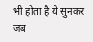भी होता है ये सुनकर जब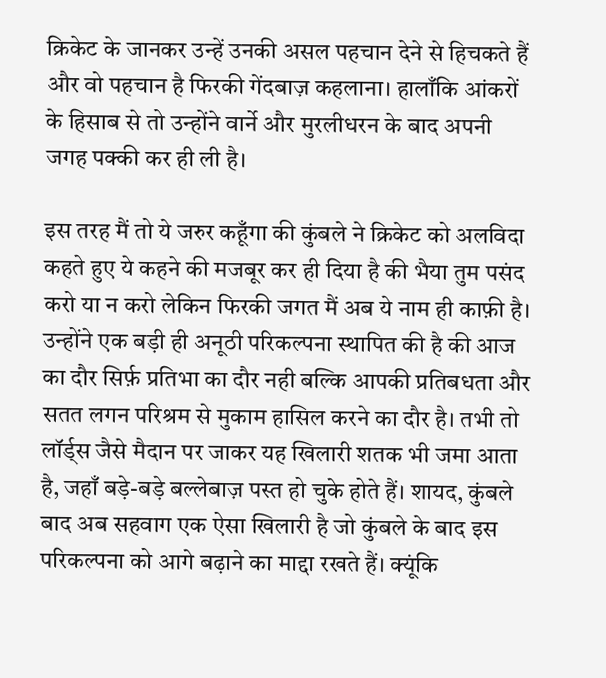क्रिकेट के जानकर उन्हें उनकी असल पहचान देने से हिचकते हैं और वो पहचान है फिरकी गेंदबाज़ कहलाना। हालाँकि आंकरों के हिसाब से तो उन्होंने वार्ने और मुरलीधरन के बाद अपनी जगह पक्की कर ही ली है।

इस तरह मैं तो ये जरुर कहूँगा की कुंबले ने क्रिकेट को अलविदा कहते हुए ये कहने की मजबूर कर ही दिया है की भैया तुम पसंद करो या न करो लेकिन फिरकी जगत मैं अब ये नाम ही काफ़ी है। उन्होंने एक बड़ी ही अनूठी परिकल्पना स्थापित की है की आज का दौर सिर्फ़ प्रतिभा का दौर नही बल्कि आपकी प्रतिबधता और सतत लगन परिश्रम से मुकाम हासिल करने का दौर है। तभी तो लॉर्ड्स जैसे मैदान पर जाकर यह खिलारी शतक भी जमा आता है, जहाँ बड़े-बड़े बल्लेबाज़ पस्त हो चुके होते हैं। शायद, कुंबले बाद अब सहवाग एक ऐसा खिलारी है जो कुंबले के बाद इस परिकल्पना को आगे बढ़ाने का माद्दा रखते हैं। क्यूंकि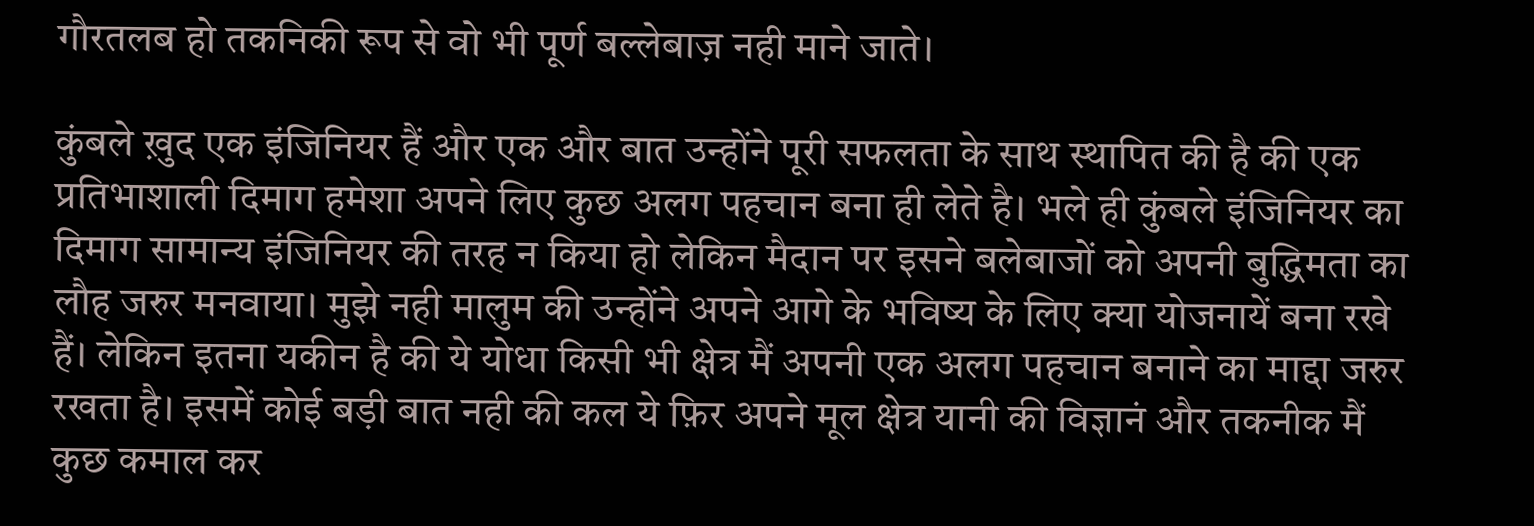गौरतलब हो तकनिकी रूप से वो भी पूर्ण बल्लेबाज़ नही माने जाते।

कुंबले ख़ुद एक इंजिनियर हैं और एक और बात उन्होंने पूरी सफलता के साथ स्थापित की है की एक प्रतिभाशाली दिमाग हमेशा अपने लिए कुछ अलग पहचान बना ही लेते है। भले ही कुंबले इंजिनियर का दिमाग सामान्य इंजिनियर की तरह न किया हो लेकिन मैदान पर इसने बलेबाजों को अपनी बुद्धिमता का लौह जरुर मनवाया। मुझे नही मालुम की उन्होंने अपने आगे के भविष्य के लिए क्या योजनायें बना रखे हैं। लेकिन इतना यकीन है की ये योधा किसी भी क्षेत्र मैं अपनी एक अलग पहचान बनाने का माद्दा जरुर रखता है। इसमें कोई बड़ी बात नही की कल ये फ़िर अपने मूल क्षेत्र यानी की विज्ञानं और तकनीक मैं कुछ कमाल कर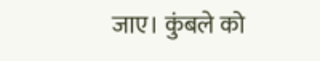जाए। कुंबले को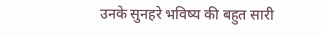उनके सुनहरे भविष्य की बहुत सारी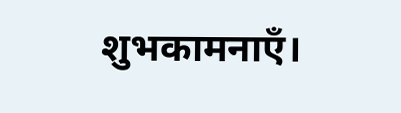शुभकामनाएँ।